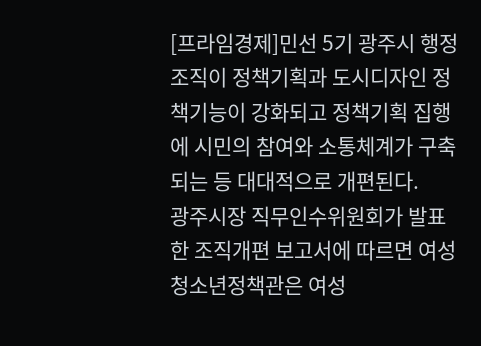[프라임경제]민선 5기 광주시 행정조직이 정책기획과 도시디자인 정책기능이 강화되고 정책기획 집행에 시민의 참여와 소통체계가 구축되는 등 대대적으로 개편된다.
광주시장 직무인수위원회가 발표한 조직개편 보고서에 따르면 여성청소년정책관은 여성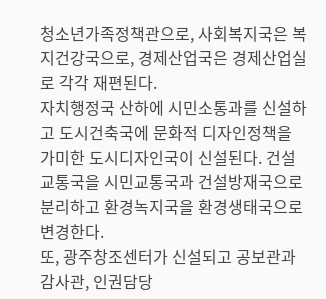청소년가족정책관으로, 사회복지국은 복지건강국으로, 경제산업국은 경제산업실로 각각 재편된다.
자치행정국 산하에 시민소통과를 신설하고 도시건축국에 문화적 디자인정책을 가미한 도시디자인국이 신설된다. 건설교통국을 시민교통국과 건설방재국으로 분리하고 환경녹지국을 환경생태국으로 변경한다.
또, 광주창조센터가 신설되고 공보관과 감사관, 인권담당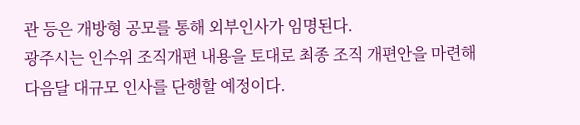관 등은 개방형 공모를 통해 외부인사가 임명된다.
광주시는 인수위 조직개편 내용을 토대로 최종 조직 개편안을 마련해 다음달 대규모 인사를 단행할 예정이다.